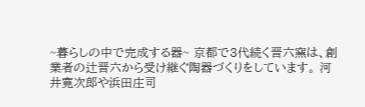~暮らしの中で完成する器~ 京都で3代続く晋六窯は、創業者の辻晋六から受け継ぐ陶器づくりをしています。 河井寛次郎や浜田庄司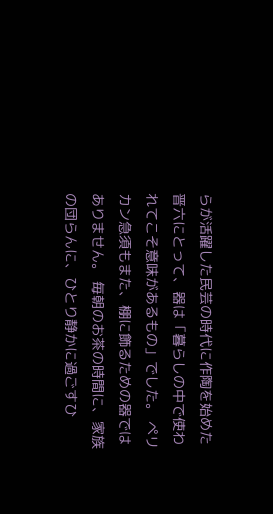らが活躍した民芸の時代に作陶を始めた晋六にとって、器は「暮らしの中で使われてこそ意味があるもの」でした。 ペリカン急須もまた、棚に飾るための器ではありません。 毎朝のお茶の時間に、家族の団らんに、ひとり静かに過ごすひ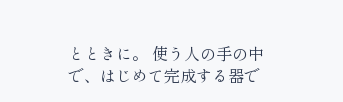とときに。 使う人の手の中で、はじめて完成する器で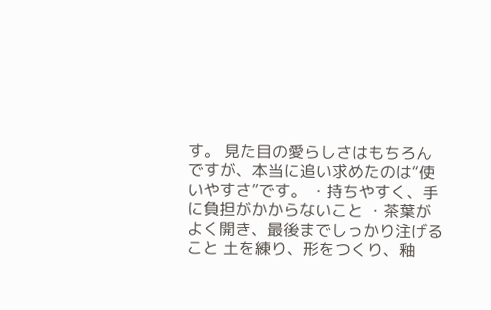す。 見た目の愛らしさはもちろんですが、本当に追い求めたのは“使いやすさ”です。 ・持ちやすく、手に負担がかからないこと ・茶葉がよく開き、最後までしっかり注げること 土を練り、形をつくり、釉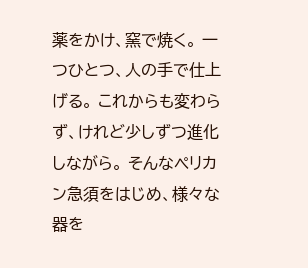薬をかけ、窯で焼く。 一つひとつ、人の手で仕上げる。 これからも変わらず、けれど少しずつ進化しながら。 そんなペリカン急須をはじめ、様々な器を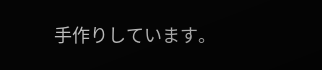手作りしています。